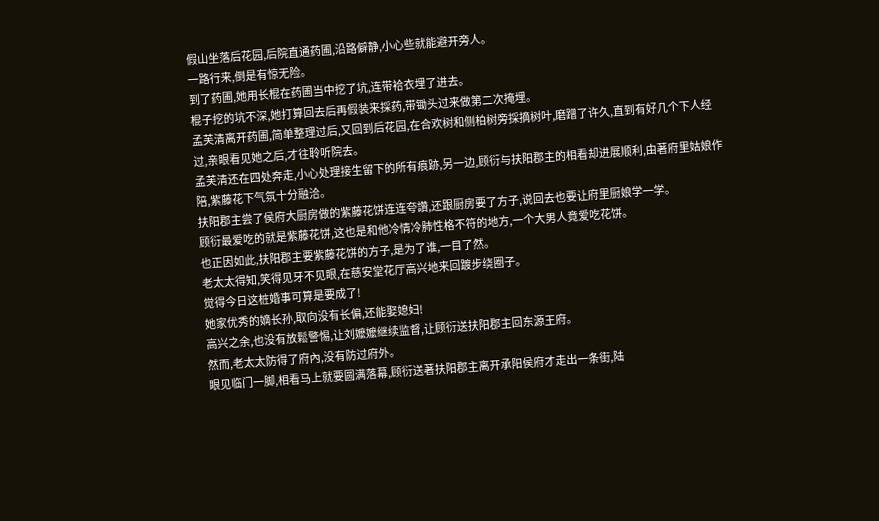假山坐落后花园,后院直通药圃,沿路僻静,小心些就能避开旁人。
一路行来,倒是有惊无险。
到了药圃,她用长棍在药圃当中挖了坑,连带袷衣埋了进去。
棍子挖的坑不深,她打算回去后再假装来採药,带锄头过来做第二次掩埋。
孟芙清离开药圃,简单整理过后,又回到后花园,在合欢树和侧柏树旁採摘树叶,磨蹭了许久,直到有好几个下人经过,亲眼看见她之后,才往聆听院去。
孟芙清还在四处奔走,小心处理接生留下的所有痕跡,另一边,顾衍与扶阳郡主的相看却进展顺利,由著府里姑娘作陪,紫藤花下气氛十分融洽。
扶阳郡主尝了侯府大厨房做的紫藤花饼连连夸讚,还跟厨房要了方子,说回去也要让府里厨娘学一学。
顾衍最爱吃的就是紫藤花饼,这也是和他冷情冷肺性格不符的地方,一个大男人竟爱吃花饼。
也正因如此,扶阳郡主要紫藤花饼的方子,是为了谁,一目了然。
老太太得知,笑得见牙不见眼,在慈安堂花厅高兴地来回踱步绕圈子。
觉得今日这桩婚事可算是要成了!
她家优秀的嫡长孙,取向没有长偏,还能娶媳妇!
高兴之余,也没有放鬆警惕,让刘嬤嬤继续监督,让顾衍送扶阳郡主回东源王府。
然而,老太太防得了府內,没有防过府外。
眼见临门一脚,相看马上就要圆满落幕,顾衍送著扶阳郡主离开承阳侯府才走出一条街,陆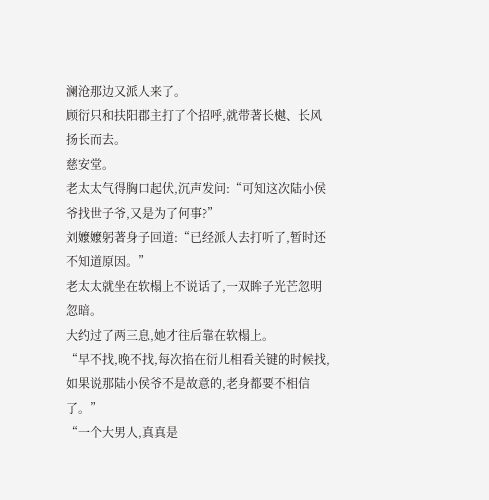澜沧那边又派人来了。
顾衍只和扶阳郡主打了个招呼,就带著长樾、长风扬长而去。
慈安堂。
老太太气得胸口起伏,沉声发问:“可知这次陆小侯爷找世子爷,又是为了何事?”
刘嬤嬤躬著身子回道:“已经派人去打听了,暂时还不知道原因。”
老太太就坐在软榻上不说话了,一双眸子光芒忽明忽暗。
大约过了两三息,她才往后靠在软榻上。
“早不找,晚不找,每次掐在衍儿相看关键的时候找,如果说那陆小侯爷不是故意的,老身都要不相信了。”
“一个大男人,真真是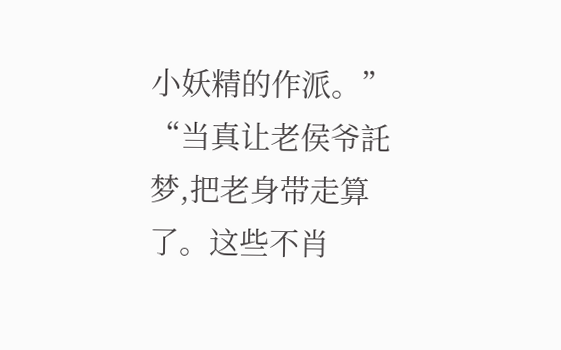小妖精的作派。”
“当真让老侯爷託梦,把老身带走算了。这些不肖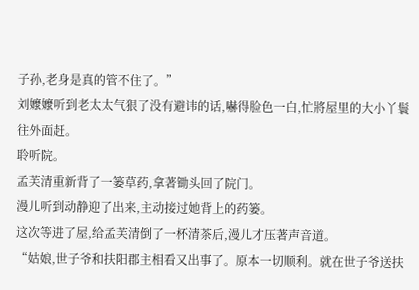子孙,老身是真的管不住了。”
刘嬤嬤听到老太太气狠了没有避讳的话,嚇得脸色一白,忙將屋里的大小丫鬟往外面赶。
聆听院。
孟芙清重新背了一篓草药,拿著锄头回了院门。
漫儿听到动静迎了出来,主动接过她背上的药篓。
这次等进了屋,给孟芙清倒了一杯清茶后,漫儿才压著声音道。
“姑娘,世子爷和扶阳郡主相看又出事了。原本一切顺利。就在世子爷送扶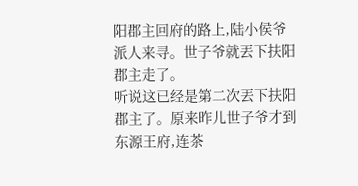阳郡主回府的路上,陆小侯爷派人来寻。世子爷就丟下扶阳郡主走了。
听说这已经是第二次丟下扶阳郡主了。原来昨儿世子爷才到东源王府,连茶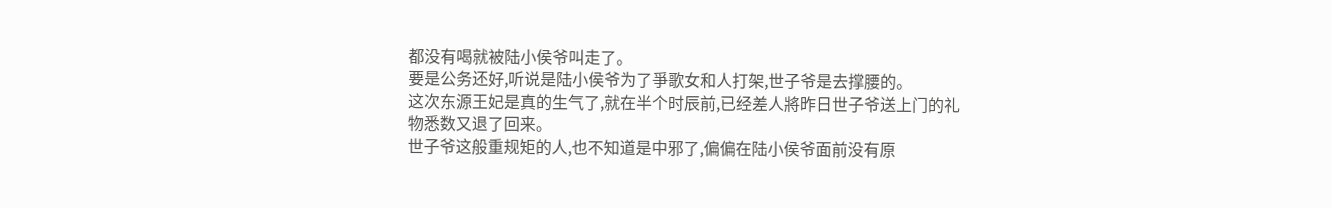都没有喝就被陆小侯爷叫走了。
要是公务还好,听说是陆小侯爷为了爭歌女和人打架,世子爷是去撑腰的。
这次东源王妃是真的生气了,就在半个时辰前,已经差人將昨日世子爷送上门的礼物悉数又退了回来。
世子爷这般重规矩的人,也不知道是中邪了,偏偏在陆小侯爷面前没有原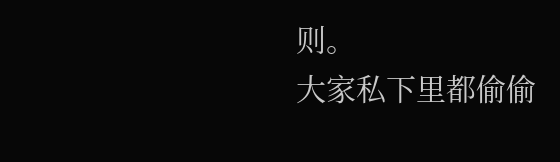则。
大家私下里都偷偷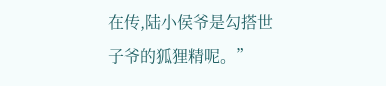在传,陆小侯爷是勾搭世子爷的狐狸精呢。”